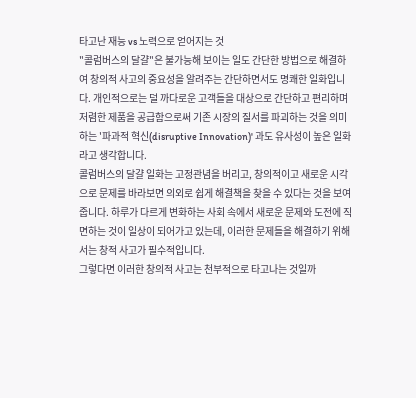타고난 재능 vs 노력으로 얻어지는 것
"콜럼버스의 달걀"은 불가능해 보이는 일도 간단한 방법으로 해결하여 창의적 사고의 중요성을 알려주는 간단하면서도 명쾌한 일화입니다. 개인적으로는 덜 까다로운 고객들을 대상으로 간단하고 편리하며 저렴한 제품을 공급함으로써 기존 시장의 질서를 파괴하는 것을 의미하는 '파과적 혁신(disruptive Innovation)' 과도 유사성이 높은 일화라고 생각합니다.
콜럼버스의 달걀 일화는 고정관념을 버리고, 창의적이고 새로운 시각으로 문제를 바라보면 의외로 쉽게 해결책을 찾을 수 있다는 것을 보여 줍니다. 하루가 다르게 변화하는 사회 속에서 새로운 문제와 도전에 직면하는 것이 일상이 되어가고 있는데, 이러한 문제들을 해결하기 위해서는 창적 사고가 필수적입니다.
그렇다면 이러한 창의적 사고는 천부적으로 타고나는 것일까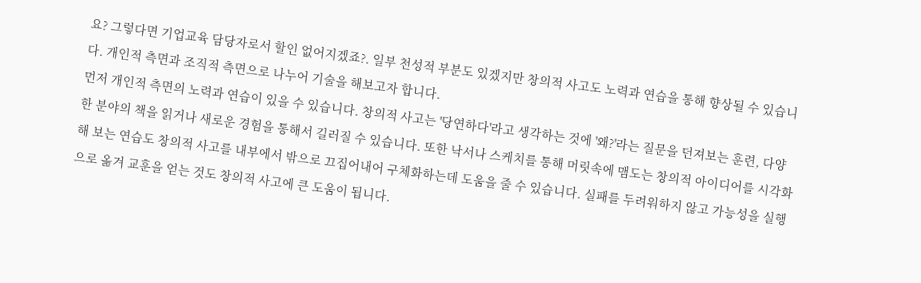요? 그렇다면 기업교육 담당자로서 할인 없어지겠죠?. 일부 천성적 부분도 있겠지만 창의적 사고도 노력과 연습을 통해 향상될 수 있습니다. 개인적 측면과 조직적 측면으로 나누어 기술을 해보고자 합니다.
먼저 개인적 측면의 노력과 연습이 있을 수 있습니다. 창의적 사고는 '당연하다'라고 생각하는 것에 '왜?'라는 질문을 던져보는 훈련, 다양한 분야의 책을 읽거나 새로운 경험을 통해서 길러질 수 있습니다. 또한 낙서나 스케치를 통해 머릿속에 맴도는 창의적 아이디어를 시각화해 보는 연습도 창의적 사고를 내부에서 밖으로 끄집어내어 구체화하는데 도움을 줄 수 있습니다. 실패를 두려워하지 않고 가능성을 실행으로 옮겨 교훈을 얻는 것도 창의적 사고에 큰 도움이 됩니다.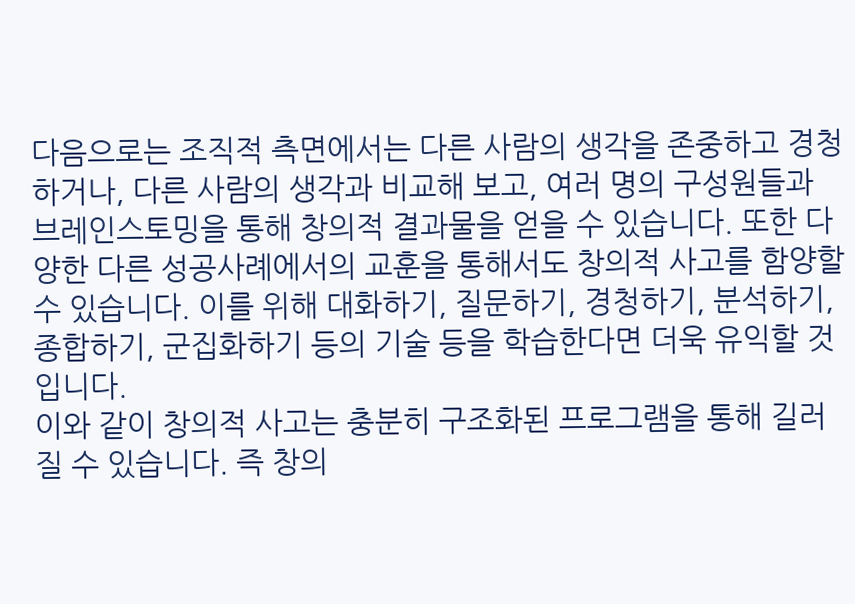다음으로는 조직적 측면에서는 다른 사람의 생각을 존중하고 경청하거나, 다른 사람의 생각과 비교해 보고, 여러 명의 구성원들과 브레인스토밍을 통해 창의적 결과물을 얻을 수 있습니다. 또한 다양한 다른 성공사례에서의 교훈을 통해서도 창의적 사고를 함양할 수 있습니다. 이를 위해 대화하기, 질문하기, 경청하기, 분석하기, 종합하기, 군집화하기 등의 기술 등을 학습한다면 더욱 유익할 것입니다.
이와 같이 창의적 사고는 충분히 구조화된 프로그램을 통해 길러질 수 있습니다. 즉 창의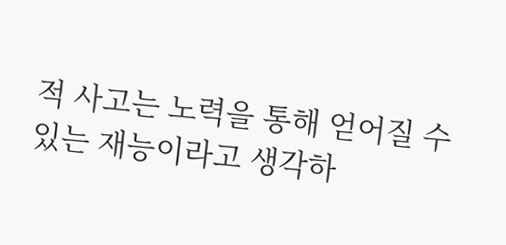적 사고는 노력을 통해 얻어질 수 있는 재능이라고 생각하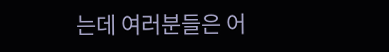는데 여러분들은 어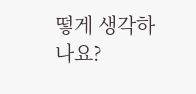떻게 생각하나요?